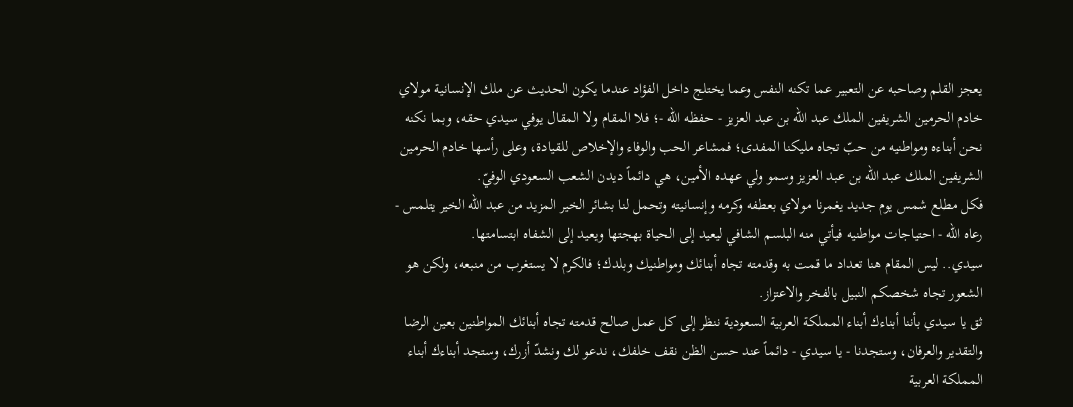يعجز القلم وصاحبه عن التعبير عما تكنه النفس وعما يختلج داخل الفؤاد عندما يكون الحديث عن ملك الإنسانية مولاي خادم الحرمين الشريفين الملك عبد الله بن عبد العزيز - حفظه الله -؛ فلا المقام ولا المقال يوفي سيدي حقه، وبما نكنه نحن أبناءه ومواطنيه من حبّ تجاه مليكنا المفدى؛ فمشاعر الحب والوفاء والإخلاص للقيادة، وعلى رأسها خادم الحرمين الشريفين الملك عبد الله بن عبد العزيز وسمو ولي عهده الأمين، هي دائماً ديدن الشعب السعودي الوفيّ.
فكل مطلع شمس يوم جديد يغمرنا مولاي بعطفه وكرمه وإنسانيته وتحمل لنا بشائر الخير المزيد من عبد الله الخير يتلمس - رعاه الله - احتياجات مواطنيه فيأتي منه البلسم الشافي ليعيد إلى الحياة بهجتها ويعيد إلى الشفاه ابتسامتها.
سيدي.. ليس المقام هنا تعداد ما قمت به وقدمته تجاه أبنائك ومواطنيك وبلدك؛ فالكرم لا يستغرب من منبعه، ولكن هو الشعور تجاه شخصكم النبيل بالفخر والاعتزاز.
ثق يا سيدي بأننا أبناءك أبناء المملكة العربية السعودية ننظر إلى كل عمل صالح قدمته تجاه أبنائك المواطنين بعين الرضا والتقدير والعرفان، وستجدنا - يا سيدي - دائماً عند حسن الظن نقف خلفك، ندعو لك ونشدّ أزرك، وستجد أبناءك أبناء المملكة العربية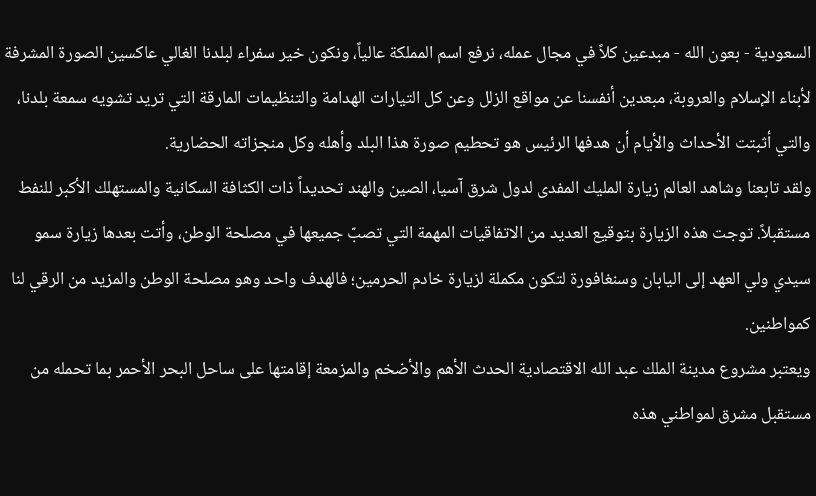السعودية - بعون الله - مبدعين كلاً في مجال عمله، نرفع اسم المملكة عالياً، ونكون خير سفراء لبلدنا الغالي عاكسين الصورة المشرفة لأبناء الإسلام والعروبة، مبعدين أنفسنا عن مواقع الزلل وعن كل التيارات الهدامة والتنظيمات المارقة التي تريد تشويه سمعة بلدنا، والتي أثبتت الأحداث والأيام أن هدفها الرئيس هو تحطيم صورة هذا البلد وأهله وكل منجزاته الحضارية.
ولقد تابعنا وشاهد العالم زيارة المليك المفدى لدول شرق آسيا، الصين والهند تحديداً ذات الكثافة السكانية والمستهلك الأكبر للنفط مستقبلاً. توجت هذه الزيارة بتوقيع العديد من الاتفاقيات المهمة التي تصبّ جميعها في مصلحة الوطن، وأتت بعدها زيارة سمو سيدي ولي العهد إلى اليابان وسنغافورة لتكون مكملة لزيارة خادم الحرمين؛ فالهدف واحد وهو مصلحة الوطن والمزيد من الرقي لنا كمواطنين.
ويعتبر مشروع مدينة الملك عبد الله الاقتصادية الحدث الأهم والأضخم والمزمعة إقامتها على ساحل البحر الأحمر بما تحمله من مستقبل مشرق لمواطني هذه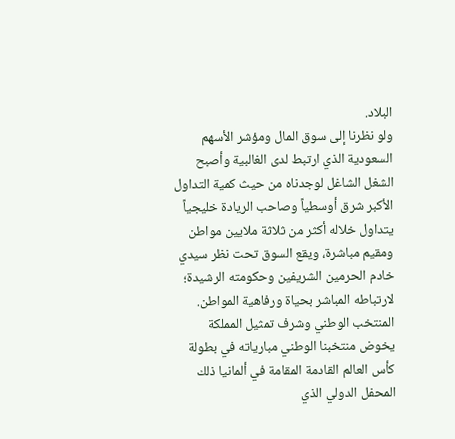البلاد.
ولو نظرنا إلى سوق المال ومؤشر الأسهم السعودية الذي ارتبط لدى الغالبية وأصبح الشغل الشاغل لوجدناه من حيث كمية التداول الأكبر شرق أوسطياً وصاحب الريادة خليجياً يتداول خلاله أكثر من ثلاثة ملايين مواطن ومقيم مباشرة، ويقع السوق تحت نظر سيدي خادم الحرمين الشريفين وحكومته الرشيدة؛ لارتباطه المباشر بحياة ورفاهية المواطن.
المنتخب الوطني وشرف تمثيل المملكة
يخوض منتخبنا الوطني مبارياته في بطولة كأس العالم القادمة المقامة في ألمانيا ذلك المحفل الدولي الذي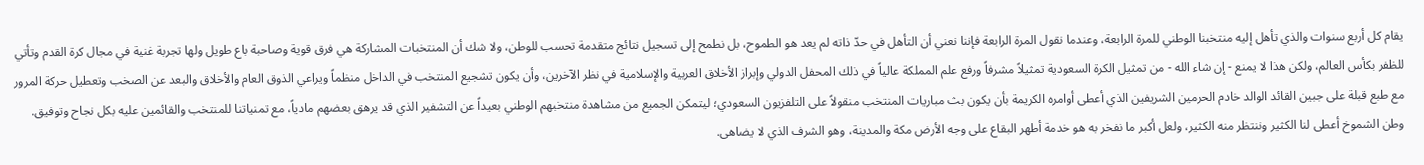يقام كل أربع سنوات والذي تأهل إليه منتخبنا الوطني للمرة الرابعة، وعندما نقول المرة الرابعة فإننا نعني أن التأهل في حدّ ذاته لم يعد هو الطموح، بل نطمح إلى تسجيل نتائج متقدمة تحسب للوطن، ولا شك أن المنتخبات المشاركة هي فرق قوية وصاحبة باع طويل ولها تجربة غنية في مجال كرة القدم وتأتي للظفر بكأس العالم، ولكن هذا لا يمنع - إن شاء الله - من تمثيل الكرة السعودية تمثيلاً مشرفاً ورفع علم المملكة عالياً في ذلك المحفل الدولي وإبراز الأخلاق العربية والإسلامية في نظر الآخرين، وأن يكون تشجيع المنتخب في الداخل منظماً ويراعي الذوق العام والأخلاق والبعد عن الصخب وتعطيل حركة المرور مع طبع قبلة على جبين القائد الوالد خادم الحرمين الشريفين الذي أعطى أوامره الكريمة بأن يكون بث مباريات المنتخب منقولاً على التلفزيون السعودي؛ ليتمكن الجميع من مشاهدة منتخبهم الوطني بعيداً عن التشفير الذي قد يرهق بعضهم مادياً، مع تمنياتنا للمنتخب والقائمين عليه بكل نجاح وتوفيق.
وطن الشموخ أعطى لنا الكثير وننتظر منه الكثير، ولعل أكبر ما نفخر به هو خدمة أطهر البقاع على وجه الأرض مكة والمدينة، وهو الشرف الذي لا يضاهى.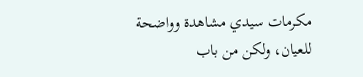مكرمات سيدي مشاهدة وواضحة للعيان، ولكن من باب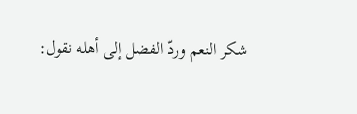شكر النعم وردّ الفضل إلى أهله نقول: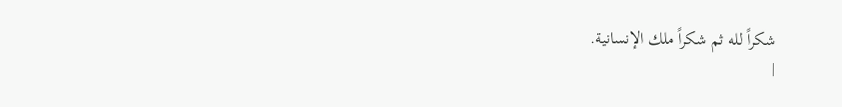شكراً لله ثم شكراً ملك الإنسانية.
|